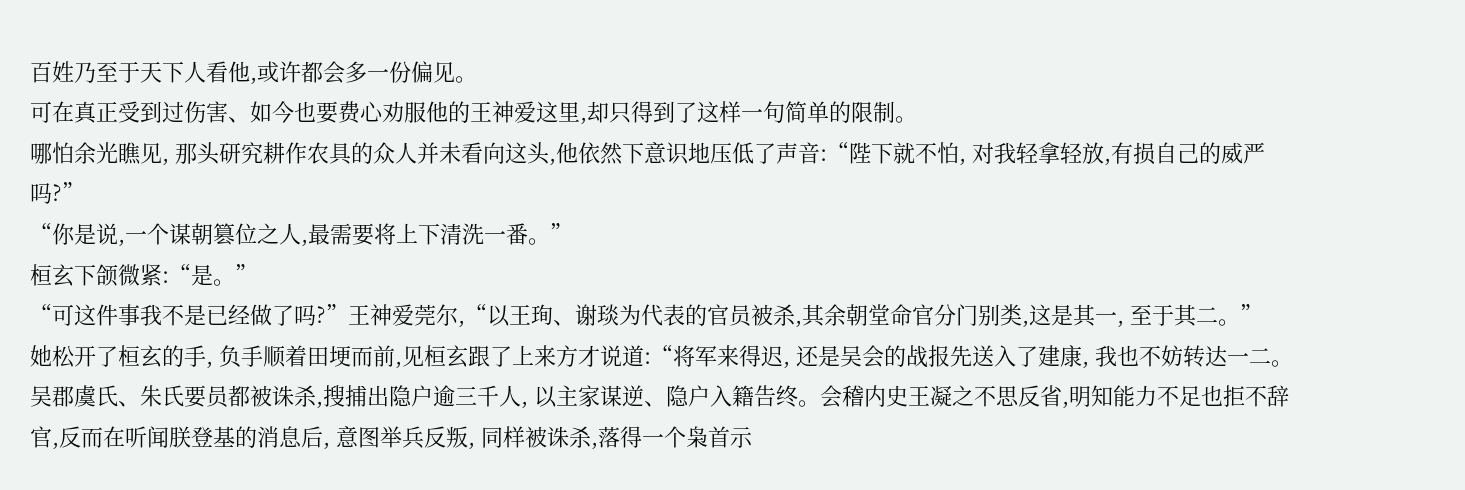百姓乃至于天下人看他,或许都会多一份偏见。
可在真正受到过伤害、如今也要费心劝服他的王神爱这里,却只得到了这样一句简单的限制。
哪怕余光瞧见, 那头研究耕作农具的众人并未看向这头,他依然下意识地压低了声音:“陛下就不怕, 对我轻拿轻放,有损自己的威严吗?”
“你是说,一个谋朝篡位之人,最需要将上下清洗一番。”
桓玄下颌微紧:“是。”
“可这件事我不是已经做了吗?”王神爱莞尔,“以王珣、谢琰为代表的官员被杀,其余朝堂命官分门别类,这是其一, 至于其二。”
她松开了桓玄的手, 负手顺着田埂而前,见桓玄跟了上来方才说道:“将军来得迟, 还是吴会的战报先送入了建康, 我也不妨转达一二。吴郡虞氏、朱氏要员都被诛杀,搜捕出隐户逾三千人, 以主家谋逆、隐户入籍告终。会稽内史王凝之不思反省,明知能力不足也拒不辞官,反而在听闻朕登基的消息后, 意图举兵反叛, 同样被诛杀,落得一个枭首示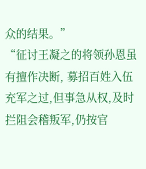众的结果。”
“征讨王凝之的将领孙恩虽有擅作决断, 募招百姓入伍充军之过,但事急从权,及时拦阻会稽叛军,仍按官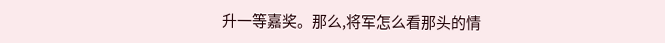升一等嘉奖。那么,将军怎么看那头的情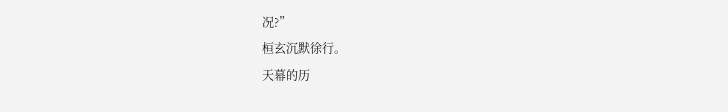况?”
桓玄沉默徐行。
天幕的历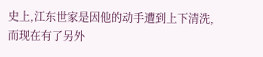史上,江东世家是因他的动手遭到上下清洗,而现在有了另外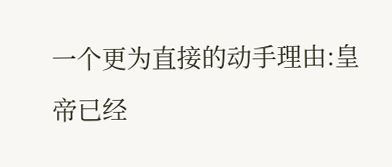一个更为直接的动手理由:皇帝已经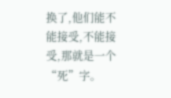换了,他们能不能接受,不能接受,那就是一个“死”字。